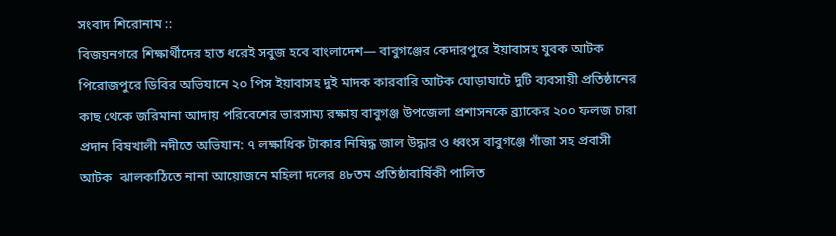সংবাদ শিরোনাম ::
বিজয়নগরে শিক্ষার্থীদের হাত ধরেই সবুজ হবে বাংলাদেশ— বাবুগঞ্জের কেদারপুরে ইয়াবাসহ যুবক আটক পিরোজপুরে ডিবির অভিযানে ২০ পিস ইয়াবাসহ দুই মাদক কারবারি আটক ঘোড়াঘাটে দুটি ব্যবসায়ী প্রতিষ্ঠানের কাছ থেকে জরিমানা আদায় পরিবেশের ভারসাম্য রক্ষায় বাবুগঞ্জ উপজেলা প্রশাসনকে ব্র্যাকের ২০০ ফলজ চারা প্রদান বিষখালী নদীতে অভিযান: ৭ লক্ষাধিক টাকার নিষিদ্ধ জাল উদ্ধার ও ধ্বংস বাবুগঞ্জে গাঁজা সহ প্রবাসী আটক  ঝালকাঠিতে নানা আয়োজনে মহিলা দলের ৪৮তম প্রতিষ্ঠাবার্ষিকী পালিত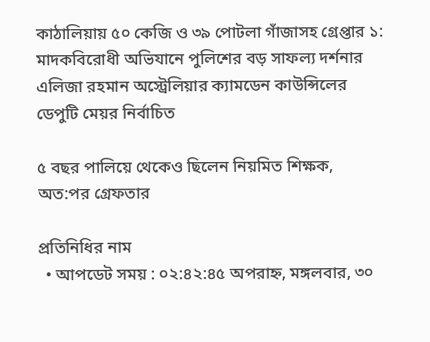কাঠালিয়ায় ৫০ কেজি ও ৩৯ পোটলা গাঁজাসহ গ্রেপ্তার ১: মাদকবিরোধী অভিযানে পুলিশের বড় সাফল্য দর্শনার এলিজা রহমান অস্ট্রেলিয়ার ক্যামডেন কাউন্সিলের ডেপুটি মেয়র নির্বাচিত

৫ বছর পালিয়ে থেকেও ছিলেন নিয়মিত শিক্ষক, অত:পর গ্রেফতার

প্রতিনিধির নাম
  • আপডেট সময় : ০২:৪২:৪৫ অপরাহ্ন, মঙ্গলবার, ৩০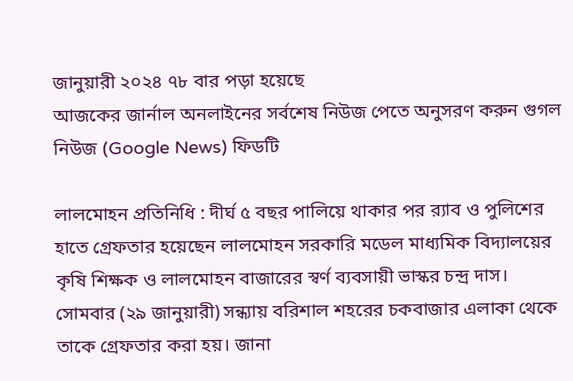জানুয়ারী ২০২৪ ৭৮ বার পড়া হয়েছে
আজকের জার্নাল অনলাইনের সর্বশেষ নিউজ পেতে অনুসরণ করুন গুগল নিউজ (Google News) ফিডটি

লালমোহন প্রতিনিধি : দীর্ঘ ৫ বছর পালিয়ে থাকার পর র‌্যাব ও পুলিশের হাতে গ্রেফতার হয়েছেন লালমোহন সরকারি মডেল মাধ্যমিক বিদ্যালয়ের কৃষি শিক্ষক ও লালমোহন বাজারের স্বর্ণ ব্যবসায়ী ভাস্কর চন্দ্র দাস। সোমবার (২৯ জানুয়ারী) সন্ধ্যায় বরিশাল শহরের চকবাজার এলাকা থেকে তাকে গ্রেফতার করা হয়। জানা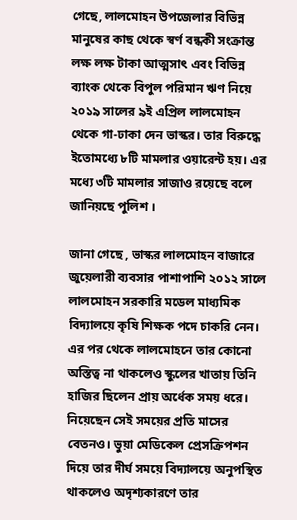গেছে, লালমোহন উপজেলার বিভিন্ন মানুষের কাছ থেকে স্বর্ণ বন্ধকী সংক্রান্ত লক্ষ লক্ষ টাকা আত্মসাৎ এবং বিভিন্ন ব্যাংক থেকে বিপুল পরিমান ঋণ নিয়ে ২০১৯ সালের ৯ই এপ্রিল লালমোহন থেকে গা-ঢাকা দেন ভাস্কর। তার বিরুদ্ধে ইতোমধ্যে ৮টি মামলার ওয়ারেন্ট হয়। এর মধ্যে ৩টি মামলার সাজাও রয়েছে বলে জানিয়ছে পুলিশ ।

জানা গেছে , ভাস্কর লালমোহন বাজারে জুয়েলারী ব্যবসার পাশাপাশি ২০১২ সালে লালমোহন সরকারি মডেল মাধ্যমিক বিদ্যালয়ে কৃষি শিক্ষক পদে চাকরি নেন। এর পর থেকে লালমোহনে তার কোনো অস্তিত্ব না থাকলেও স্কুলের খাতায় তিনি হাজির ছিলেন প্রায় অর্ধেক সময় ধরে। নিয়েছেন সেই সময়ের প্রতি মাসের বেতনও। ভুয়া মেডিকেল প্রেসক্রিপশন দিয়ে তার দীর্ঘ সময়ে বিদ্যালয়ে অনুপস্থিত থাকলেও অদৃশ্যকারণে তার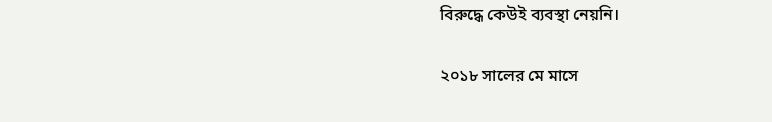বিরুদ্ধে কেউই ব্যবস্থা নেয়নি।

২০১৮ সালের মে মাসে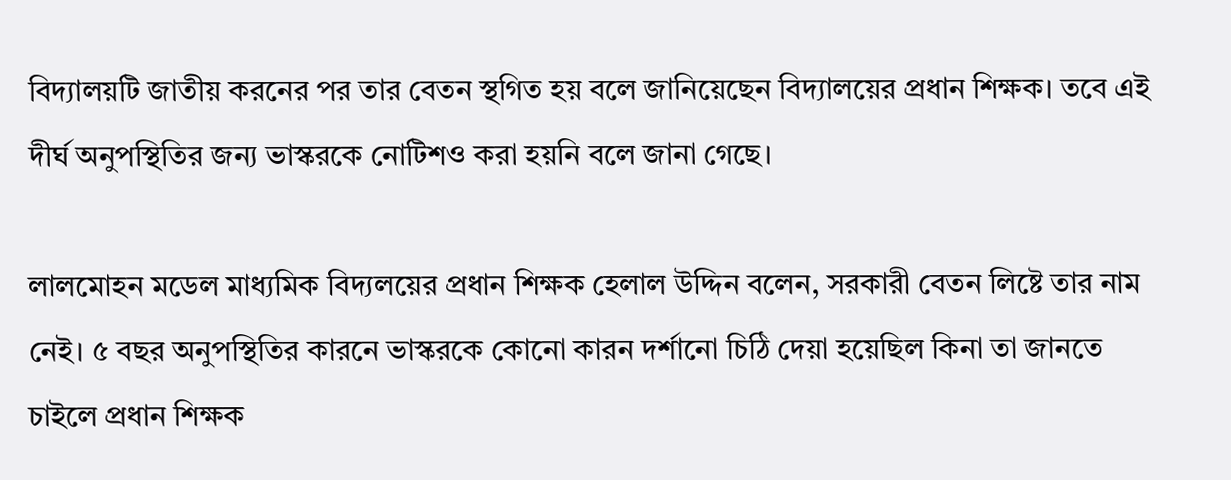বিদ্যালয়টি জাতীয় করনের পর তার বেতন স্থগিত হয় বলে জানিয়েছেন বিদ্যালয়ের প্রধান শিক্ষক। তবে এই দীর্ঘ অনুপস্থিতির জন্য ভাস্করকে নোটিশও করা হয়নি বলে জানা গেছে।

লালমোহন মডেল মাধ্যমিক বিদ্যলয়ের প্রধান শিক্ষক হেলাল উদ্দিন বলেন, সরকারী বেতন লিষ্টে তার নাম নেই। ৫ বছর অনুপস্থিতির কারনে ভাস্করকে কোনো কারন দর্শানো চিঠি দেয়া হয়েছিল কিনা তা জানতে চাইলে প্রধান শিক্ষক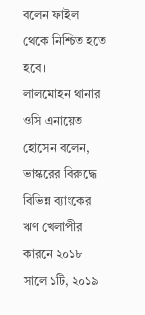বলেন ফাইল থেকে নিশ্চিত হতে হবে।
লালমোহন থানার ওসি এনায়েত হোসেন বলেন, ভাস্করের বিরুদ্ধে বিভিন্ন ব্যাংকের ঋণ খেলাপীর কারনে ২০১৮ সালে ১টি, ২০১৯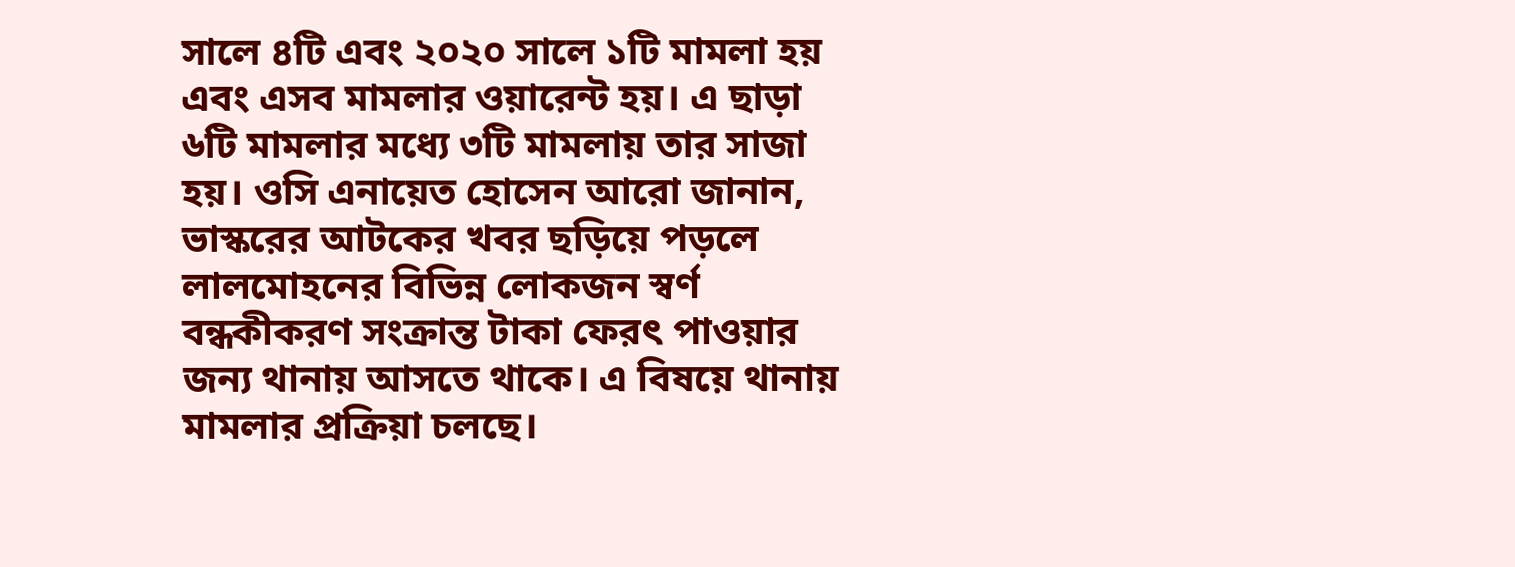সালে ৪টি এবং ২০২০ সালে ১টি মামলা হয় এবং এসব মামলার ওয়ারেন্ট হয়। এ ছাড়া ৬টি মামলার মধ্যে ৩টি মামলায় তার সাজা হয়। ওসি এনায়েত হোসেন আরো জানান, ভাস্করের আটকের খবর ছড়িয়ে পড়লে লালমোহনের বিভিন্ন লোকজন স্বর্ণ বন্ধকীকরণ সংক্রান্ত টাকা ফেরৎ পাওয়ার জন্য থানায় আসতে থাকে। এ বিষয়ে থানায় মামলার প্রক্রিয়া চলছে।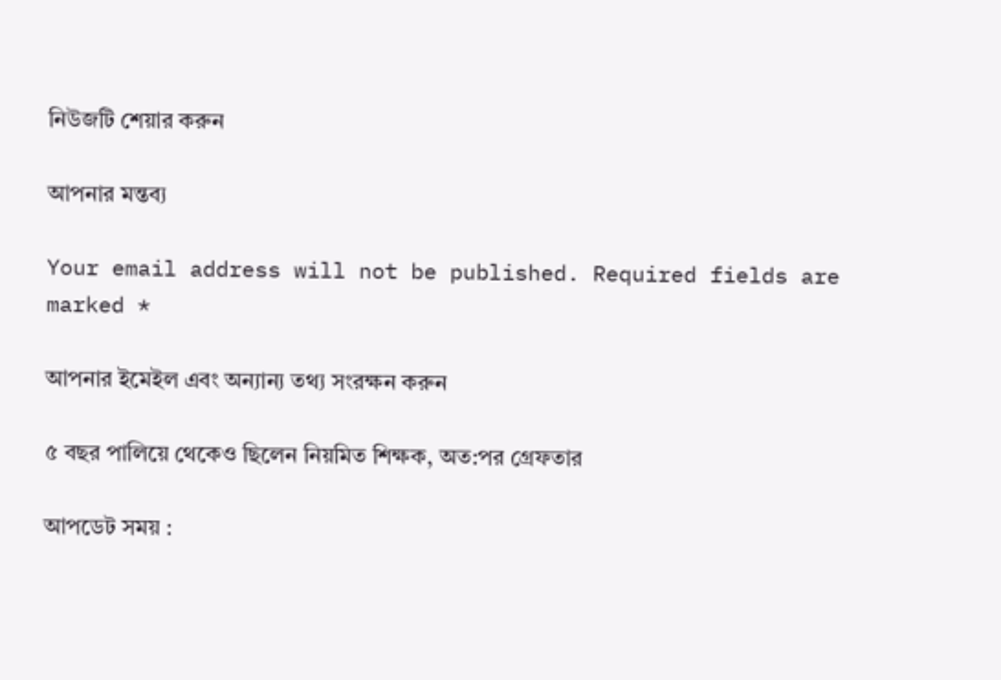নিউজটি শেয়ার করুন

আপনার মন্তব্য

Your email address will not be published. Required fields are marked *

আপনার ইমেইল এবং অন্যান্য তথ্য সংরক্ষন করুন

৫ বছর পালিয়ে থেকেও ছিলেন নিয়মিত শিক্ষক, অত:পর গ্রেফতার

আপডেট সময় :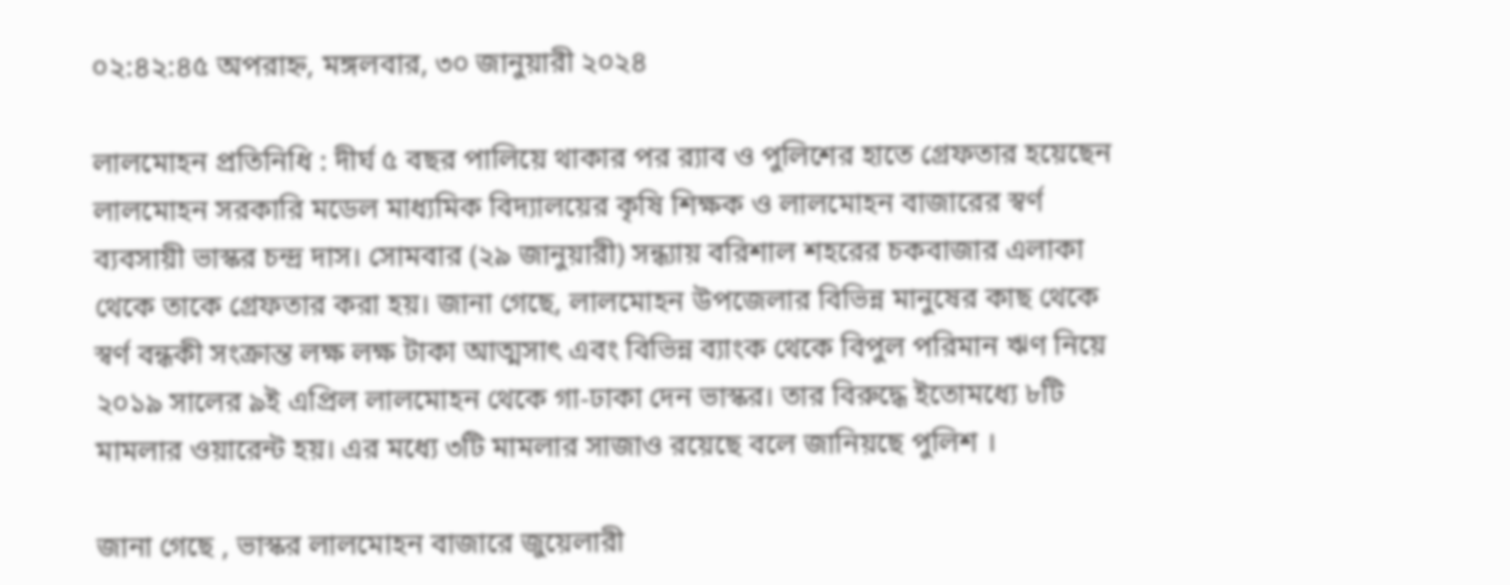০২:৪২:৪৫ অপরাহ্ন, মঙ্গলবার, ৩০ জানুয়ারী ২০২৪

লালমোহন প্রতিনিধি : দীর্ঘ ৫ বছর পালিয়ে থাকার পর র‌্যাব ও পুলিশের হাতে গ্রেফতার হয়েছেন লালমোহন সরকারি মডেল মাধ্যমিক বিদ্যালয়ের কৃষি শিক্ষক ও লালমোহন বাজারের স্বর্ণ ব্যবসায়ী ভাস্কর চন্দ্র দাস। সোমবার (২৯ জানুয়ারী) সন্ধ্যায় বরিশাল শহরের চকবাজার এলাকা থেকে তাকে গ্রেফতার করা হয়। জানা গেছে, লালমোহন উপজেলার বিভিন্ন মানুষের কাছ থেকে স্বর্ণ বন্ধকী সংক্রান্ত লক্ষ লক্ষ টাকা আত্মসাৎ এবং বিভিন্ন ব্যাংক থেকে বিপুল পরিমান ঋণ নিয়ে ২০১৯ সালের ৯ই এপ্রিল লালমোহন থেকে গা-ঢাকা দেন ভাস্কর। তার বিরুদ্ধে ইতোমধ্যে ৮টি মামলার ওয়ারেন্ট হয়। এর মধ্যে ৩টি মামলার সাজাও রয়েছে বলে জানিয়ছে পুলিশ ।

জানা গেছে , ভাস্কর লালমোহন বাজারে জুয়েলারী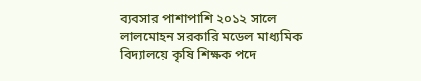ব্যবসার পাশাপাশি ২০১২ সালে লালমোহন সরকারি মডেল মাধ্যমিক বিদ্যালয়ে কৃষি শিক্ষক পদে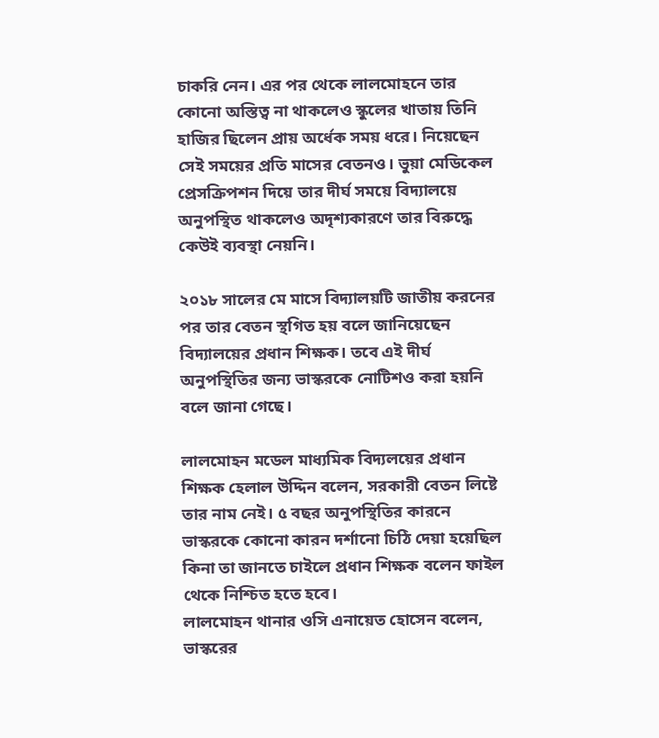চাকরি নেন। এর পর থেকে লালমোহনে তার কোনো অস্তিত্ব না থাকলেও স্কুলের খাতায় তিনি হাজির ছিলেন প্রায় অর্ধেক সময় ধরে। নিয়েছেন সেই সময়ের প্রতি মাসের বেতনও। ভুয়া মেডিকেল প্রেসক্রিপশন দিয়ে তার দীর্ঘ সময়ে বিদ্যালয়ে অনুপস্থিত থাকলেও অদৃশ্যকারণে তার বিরুদ্ধে কেউই ব্যবস্থা নেয়নি।

২০১৮ সালের মে মাসে বিদ্যালয়টি জাতীয় করনের পর তার বেতন স্থগিত হয় বলে জানিয়েছেন বিদ্যালয়ের প্রধান শিক্ষক। তবে এই দীর্ঘ অনুপস্থিতির জন্য ভাস্করকে নোটিশও করা হয়নি বলে জানা গেছে।

লালমোহন মডেল মাধ্যমিক বিদ্যলয়ের প্রধান শিক্ষক হেলাল উদ্দিন বলেন, সরকারী বেতন লিষ্টে তার নাম নেই। ৫ বছর অনুপস্থিতির কারনে ভাস্করকে কোনো কারন দর্শানো চিঠি দেয়া হয়েছিল কিনা তা জানতে চাইলে প্রধান শিক্ষক বলেন ফাইল থেকে নিশ্চিত হতে হবে।
লালমোহন থানার ওসি এনায়েত হোসেন বলেন, ভাস্করের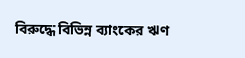বিরুদ্ধে বিভিন্ন ব্যাংকের ঋণ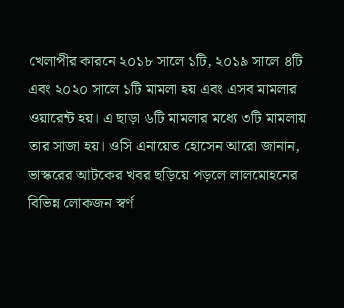খেলাপীর কারনে ২০১৮ সালে ১টি, ২০১৯ সালে ৪টি এবং ২০২০ সালে ১টি মামলা হয় এবং এসব মামলার ওয়ারেন্ট হয়। এ ছাড়া ৬টি মামলার মধ্যে ৩টি মামলায় তার সাজা হয়। ওসি এনায়েত হোসেন আরো জানান, ভাস্করের আটকের খবর ছড়িয়ে পড়লে লালমোহনের বিভিন্ন লোকজন স্বর্ণ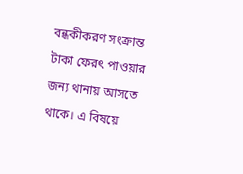বন্ধকীকরণ সংক্রান্ত টাকা ফেরৎ পাওয়ার জন্য থানায় আসতে থাকে। এ বিষয়ে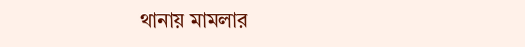থানায় মামলার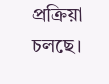প্রক্রিয়া চলছে।